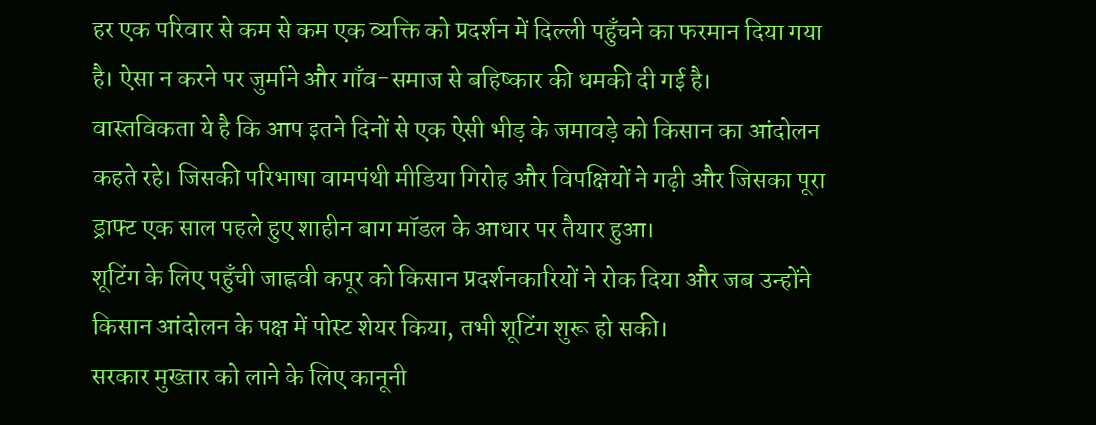हर एक परिवार से कम से कम एक व्यक्ति को प्रदर्शन में दिल्ली पहुँचने का फरमान दिया गया है। ऐसा न करने पर जुर्माने और गाँव-समाज से बहिष्कार की धमकी दी गई है।
वास्तविकता ये है कि आप इतने दिनों से एक ऐसी भीड़ के जमावड़े को किसान का आंदोलन कहते रहे। जिसकी परिभाषा वामपंथी मीडिया गिरोह और विपक्षियों ने गढ़ी और जिसका पूरा ड्राफ्ट एक साल पहले हुए शाहीन बाग मॉडल के आधार पर तैयार हुआ।
शूटिंग के लिए पहुँची जाह्नवी कपूर को किसान प्रदर्शनकारियों ने रोक दिया और जब उन्होंने किसान आंदोलन के पक्ष में पोस्ट शेयर किया, तभी शूटिंग शुरू हो सकी।
सरकार मुख्तार को लाने के लिए कानूनी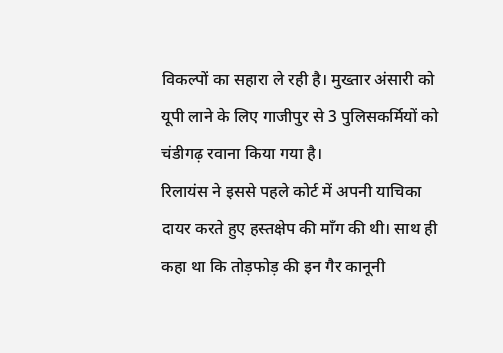विकल्पों का सहारा ले रही है। मुख्तार अंसारी को यूपी लाने के लिए गाजीपुर से 3 पुलिसकर्मियों को चंडीगढ़ रवाना किया गया है।
रिलायंस ने इससे पहले कोर्ट में अपनी याचिका दायर करते हुए हस्तक्षेप की माँग की थी। साथ ही कहा था कि तोड़फोड़ की इन गैर कानूनी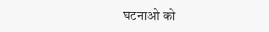घटनाओ को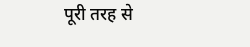पूरी तरह से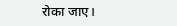रोका जाए।